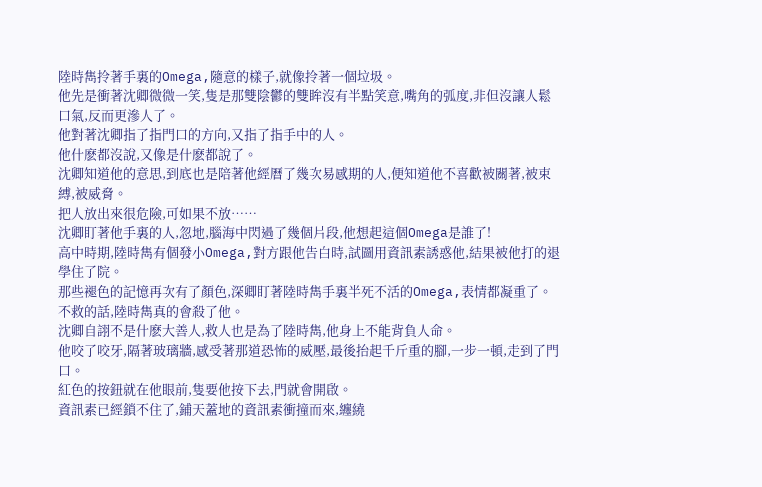陸時雋拎著手裏的Omega,隨意的樣子,就像拎著一個垃圾。
他先是衝著沈卿微微一笑,隻是那雙陰鬱的雙眸沒有半點笑意,嘴角的弧度,非但沒讓人鬆口氣,反而更滲人了。
他對著沈卿指了指門口的方向,又指了指手中的人。
他什麽都沒說,又像是什麽都說了。
沈卿知道他的意思,到底也是陪著他經曆了幾次易感期的人,便知道他不喜歡被關著,被束縛,被威脅。
把人放出來很危險,可如果不放……
沈卿盯著他手裏的人,忽地,腦海中閃過了幾個片段,他想起這個Omega是誰了!
高中時期,陸時雋有個發小Omega,對方跟他告白時,試圖用資訊素誘惑他,結果被他打的退學住了院。
那些褪色的記憶再次有了顏色,深卿盯著陸時雋手裏半死不活的Omega,表情都凝重了。
不救的話,陸時雋真的會殺了他。
沈卿自詡不是什麽大善人,救人也是為了陸時雋,他身上不能背負人命。
他咬了咬牙,隔著玻璃牆,感受著那道恐怖的威壓,最後抬起千斤重的腳,一步一頓,走到了門口。
紅色的按鈕就在他眼前,隻要他按下去,門就會開啟。
資訊素已經鎖不住了,鋪天蓋地的資訊素衝撞而來,纏繞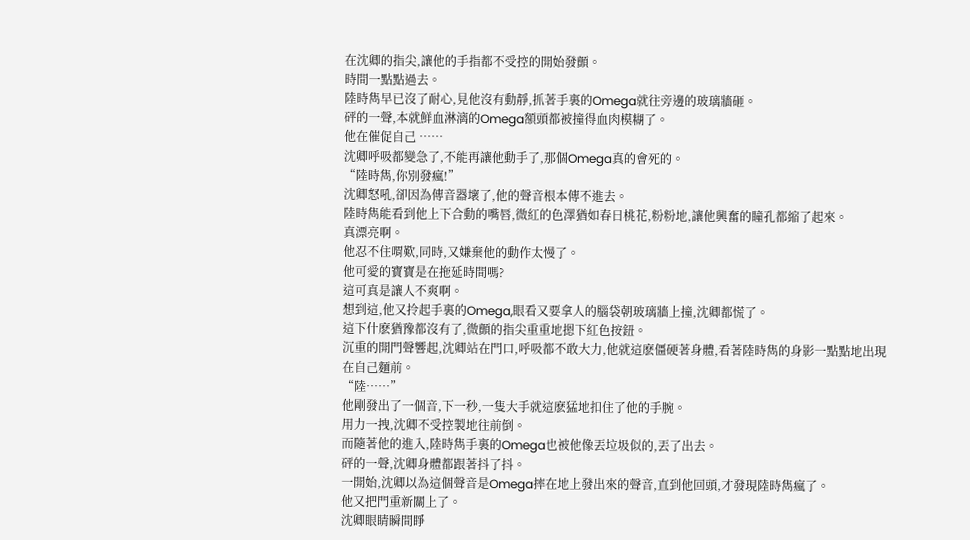在沈卿的指尖,讓他的手指都不受控的開始發顫。
時間一點點過去。
陸時雋早已沒了耐心,見他沒有動靜,抓著手裏的Omega就往旁邊的玻璃牆砸。
砰的一聲,本就鮮血淋漓的Omega額頭都被撞得血肉模糊了。
他在催促自己 ……
沈卿呼吸都變急了,不能再讓他動手了,那個Omega真的會死的。
“陸時雋,你別發瘋!”
沈卿怒吼,卻因為傳音器壞了,他的聲音根本傳不進去。
陸時雋能看到他上下合動的嘴唇,微紅的色澤猶如春日桃花,粉粉地,讓他興奮的瞳孔都縮了起來。
真漂亮啊。
他忍不住喟歎,同時,又嫌棄他的動作太慢了。
他可愛的寶寶是在拖延時間嗎?
這可真是讓人不爽啊。
想到這,他又拎起手裏的Omega,眼看又要拿人的腦袋朝玻璃牆上撞,沈卿都慌了。
這下什麽猶豫都沒有了,微顫的指尖重重地摁下紅色按鈕。
沉重的開門聲響起,沈卿站在門口,呼吸都不敢大力,他就這麽僵硬著身體,看著陸時雋的身影一點點地出現在自己麵前。
“陸……”
他剛發出了一個音,下一秒,一隻大手就這麽猛地扣住了他的手腕。
用力一拽,沈卿不受控製地往前倒。
而隨著他的進入,陸時雋手裏的Omega也被他像丟垃圾似的,丟了出去。
砰的一聲,沈卿身體都跟著抖了抖。
一開始,沈卿以為這個聲音是Omega摔在地上發出來的聲音,直到他回頭,才發現陸時雋瘋了。
他又把門重新關上了。
沈卿眼睛瞬間睜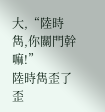大,“陸時雋,你關門幹嘛!”
陸時雋歪了歪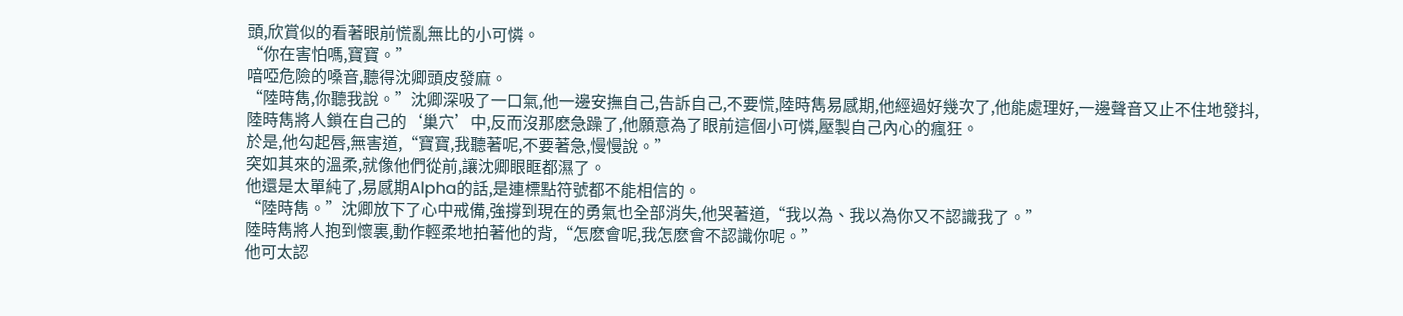頭,欣賞似的看著眼前慌亂無比的小可憐。
“你在害怕嗎,寶寶。”
喑啞危險的嗓音,聽得沈卿頭皮發麻。
“陸時雋,你聽我說。”沈卿深吸了一口氣,他一邊安撫自己,告訴自己,不要慌,陸時雋易感期,他經過好幾次了,他能處理好,一邊聲音又止不住地發抖,
陸時雋將人鎖在自己的‘巢穴’中,反而沒那麽急躁了,他願意為了眼前這個小可憐,壓製自己內心的瘋狂。
於是,他勾起唇,無害道,“寶寶,我聽著呢,不要著急,慢慢說。”
突如其來的溫柔,就像他們從前,讓沈卿眼眶都濕了。
他還是太單純了,易感期Alpha的話,是連標點符號都不能相信的。
“陸時雋。”沈卿放下了心中戒備,強撐到現在的勇氣也全部消失,他哭著道,“我以為、我以為你又不認識我了。”
陸時雋將人抱到懷裏,動作輕柔地拍著他的背,“怎麽會呢,我怎麽會不認識你呢。”
他可太認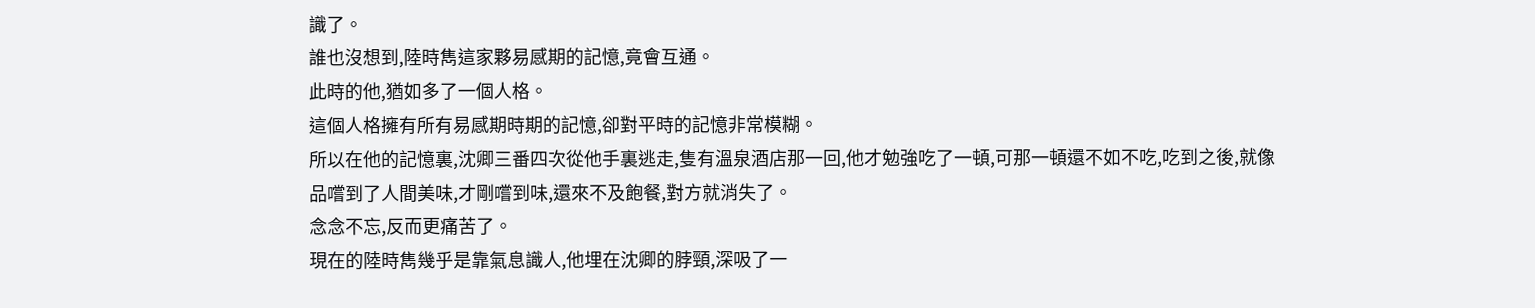識了。
誰也沒想到,陸時雋這家夥易感期的記憶,竟會互通。
此時的他,猶如多了一個人格。
這個人格擁有所有易感期時期的記憶,卻對平時的記憶非常模糊。
所以在他的記憶裏,沈卿三番四次從他手裏逃走,隻有溫泉酒店那一回,他才勉強吃了一頓,可那一頓還不如不吃,吃到之後,就像品嚐到了人間美味,才剛嚐到味,還來不及飽餐,對方就消失了。
念念不忘,反而更痛苦了。
現在的陸時雋幾乎是靠氣息識人,他埋在沈卿的脖頸,深吸了一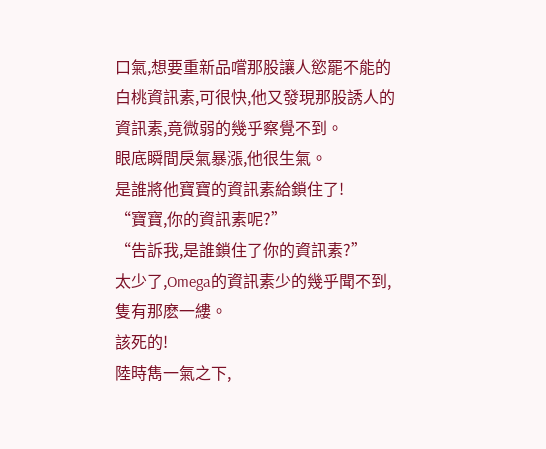口氣,想要重新品嚐那股讓人慾罷不能的白桃資訊素,可很快,他又發現那股誘人的資訊素,竟微弱的幾乎察覺不到。
眼底瞬間戾氣暴漲,他很生氣。
是誰將他寶寶的資訊素給鎖住了!
“寶寶,你的資訊素呢?”
“告訴我,是誰鎖住了你的資訊素?”
太少了,Omega的資訊素少的幾乎聞不到,隻有那麽一縷。
該死的!
陸時雋一氣之下,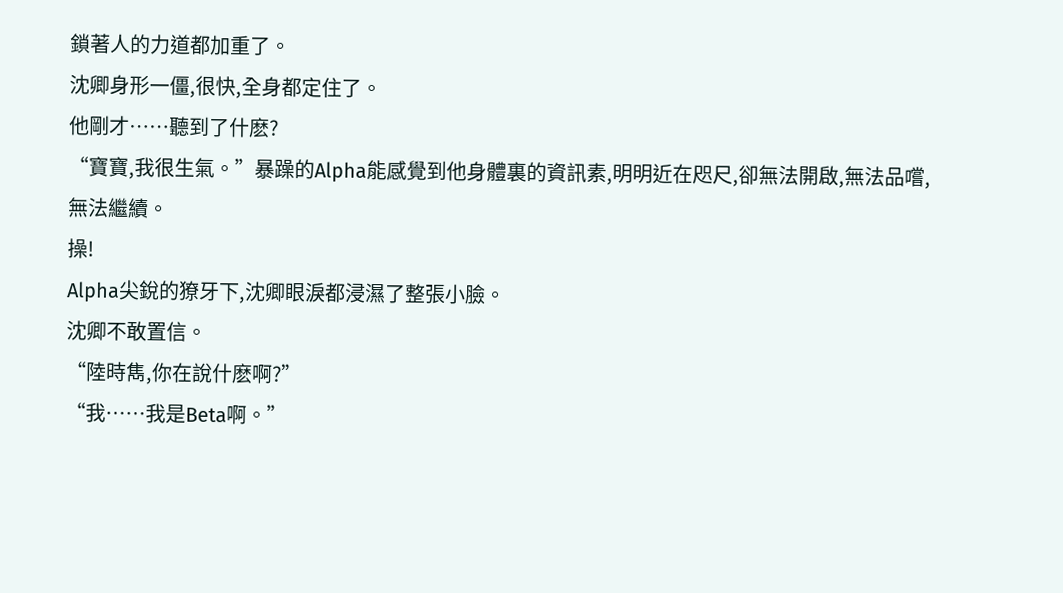鎖著人的力道都加重了。
沈卿身形一僵,很快,全身都定住了。
他剛才……聽到了什麽?
“寶寶,我很生氣。”暴躁的Alpha能感覺到他身體裏的資訊素,明明近在咫尺,卻無法開啟,無法品嚐,無法繼續。
操!
Alpha尖銳的獠牙下,沈卿眼淚都浸濕了整張小臉。
沈卿不敢置信。
“陸時雋,你在說什麽啊?”
“我……我是Beta啊。”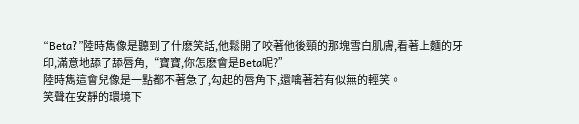“Beta?”陸時雋像是聽到了什麽笑話,他鬆開了咬著他後頸的那塊雪白肌膚,看著上麵的牙印,滿意地舔了舔唇角,“寶寶,你怎麽會是Beta呢?”
陸時雋這會兒像是一點都不著急了,勾起的唇角下,還噙著若有似無的輕笑。
笑聲在安靜的環境下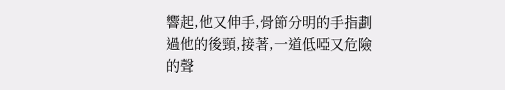響起,他又伸手,骨節分明的手指劃過他的後頸,接著,一道低啞又危險的聲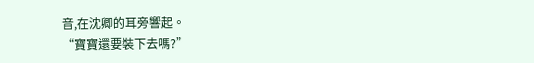音,在沈卿的耳旁響起。
“寶寶還要裝下去嗎?”